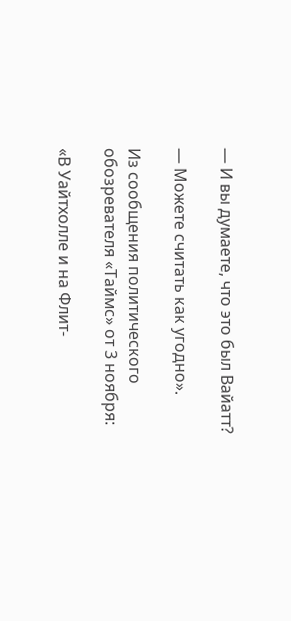— И вы думаете, что это был Вайатт?

— Можете считать как угодно».

Из сообщения политического обозревателя «Таймс» от 3 ноября:

«В Уайтхолле и на Флит-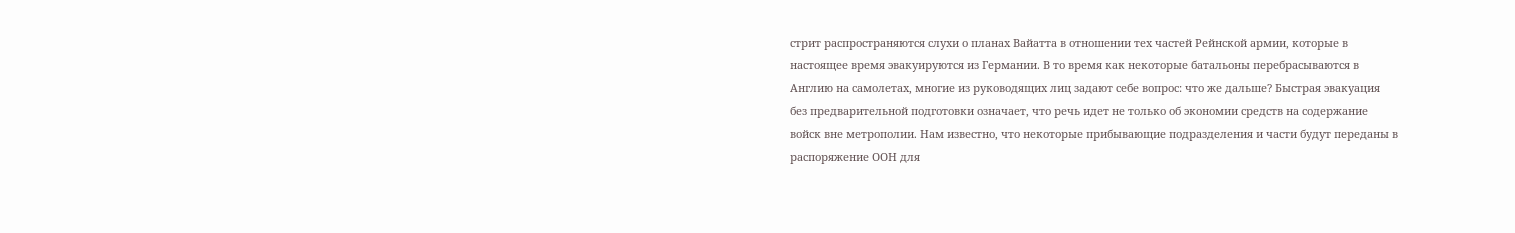стрит распространяются слухи о планах Вайатта в отношении тех частей Рейнской армии, которые в настоящее время эвакуируются из Германии. В то время как некоторые батальоны перебрасываются в Англию на самолетах, многие из руководящих лиц задают себе вопрос: что же дальше? Быстрая эвакуация без предварительной подготовки означает, что речь идет не только об экономии средств на содержание войск вне метрополии. Нам известно, что некоторые прибывающие подразделения и части будут переданы в распоряжение ООН для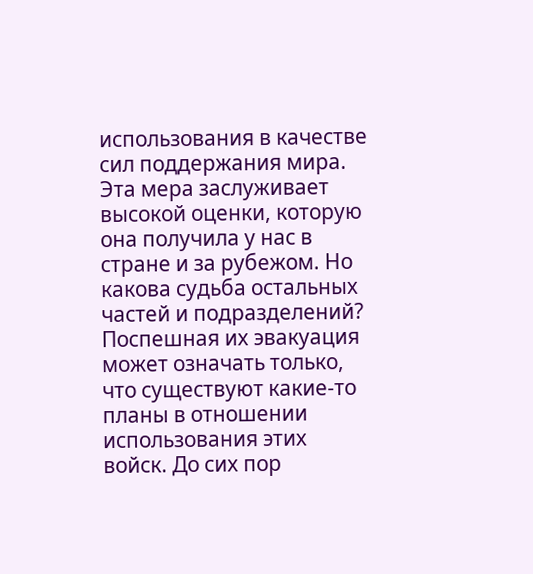использования в качестве сил поддержания мира. Эта мера заслуживает высокой оценки, которую она получила у нас в стране и за рубежом. Но какова судьба остальных частей и подразделений? Поспешная их эвакуация может означать только, что существуют какие-то планы в отношении использования этих войск. До сих пор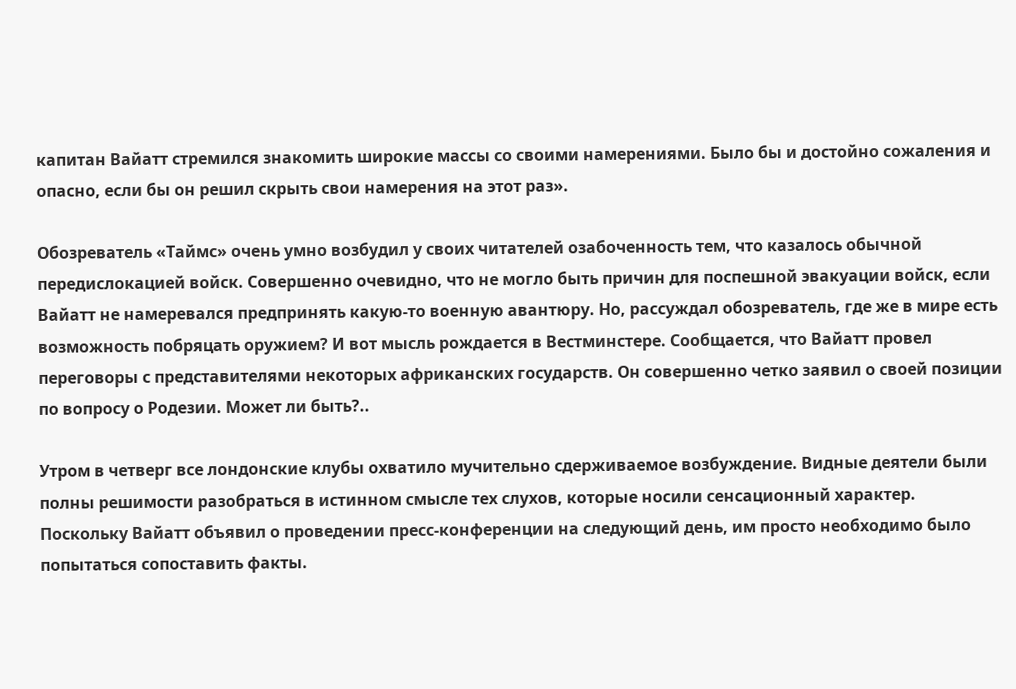капитан Вайатт стремился знакомить широкие массы со своими намерениями. Было бы и достойно сожаления и опасно, если бы он решил скрыть свои намерения на этот раз».

Обозреватель «Таймс» очень умно возбудил у своих читателей озабоченность тем, что казалось обычной передислокацией войск. Совершенно очевидно, что не могло быть причин для поспешной эвакуации войск, если Вайатт не намеревался предпринять какую-то военную авантюру. Но, рассуждал обозреватель, где же в мире есть возможность побряцать оружием? И вот мысль рождается в Вестминстере. Сообщается, что Вайатт провел переговоры с представителями некоторых африканских государств. Он совершенно четко заявил о своей позиции по вопросу о Родезии. Может ли быть?..

Утром в четверг все лондонские клубы охватило мучительно сдерживаемое возбуждение. Видные деятели были полны решимости разобраться в истинном смысле тех слухов, которые носили сенсационный характер. Поскольку Вайатт объявил о проведении пресс-конференции на следующий день, им просто необходимо было попытаться сопоставить факты.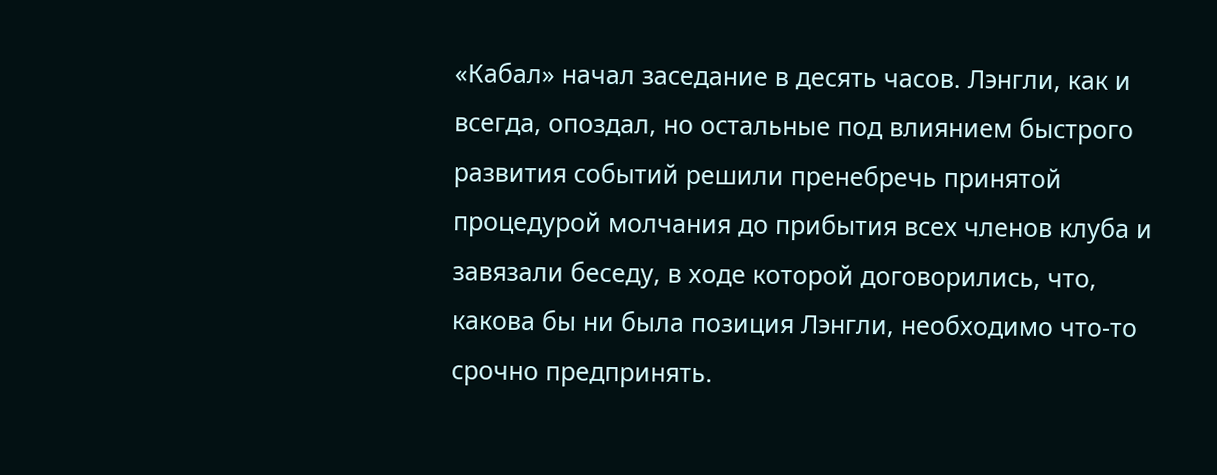«Кабал» начал заседание в десять часов. Лэнгли, как и всегда, опоздал, но остальные под влиянием быстрого развития событий решили пренебречь принятой процедурой молчания до прибытия всех членов клуба и завязали беседу, в ходе которой договорились, что, какова бы ни была позиция Лэнгли, необходимо что-то срочно предпринять.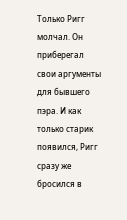Только Ригг молчал. Он приберегал свои аргументы для бывшего пэра. И как только старик появился, Ригг сразу же бросился в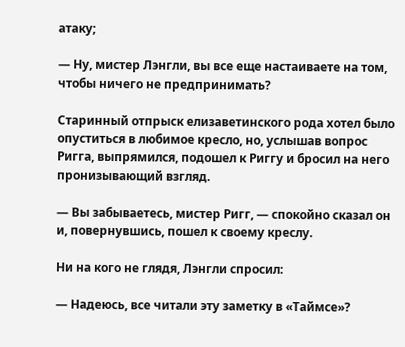атаку;

— Ну, мистер Лэнгли, вы все еще настаиваете на том, чтобы ничего не предпринимать?

Старинный отпрыск елизаветинского рода хотел было опуститься в любимое кресло, но, услышав вопрос Ригга, выпрямился, подошел к Риггу и бросил на него пронизывающий взгляд.

— Вы забываетесь, мистер Ригг, — спокойно сказал он и, повернувшись, пошел к своему креслу.

Ни на кого не глядя, Лэнгли спросил:

— Надеюсь, все читали эту заметку в «Таймсе»?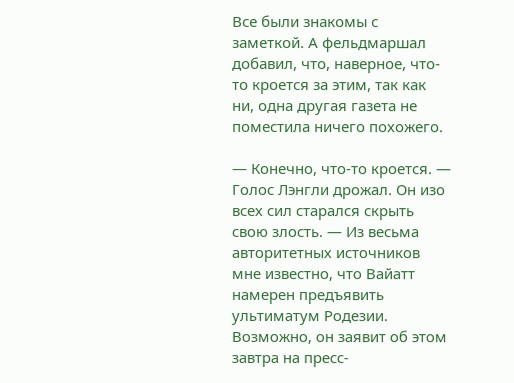Все были знакомы с заметкой. А фельдмаршал добавил, что, наверное, что-то кроется за этим, так как ни, одна другая газета не поместила ничего похожего.

— Конечно, что-то кроется. — Голос Лэнгли дрожал. Он изо всех сил старался скрыть свою злость. — Из весьма авторитетных источников мне известно, что Вайатт намерен предъявить ультиматум Родезии. Возможно, он заявит об этом завтра на пресс-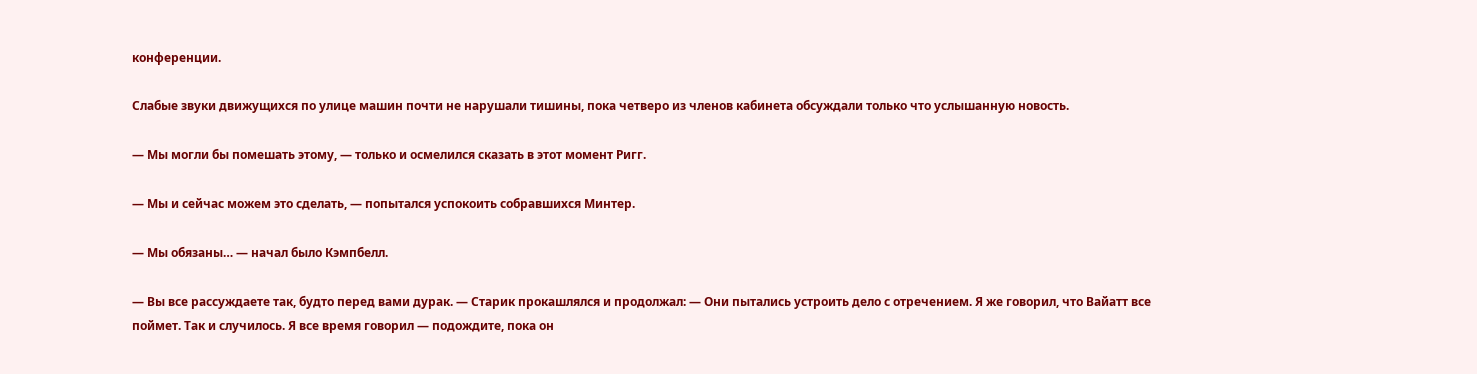конференции.

Слабые звуки движущихся по улице машин почти не нарушали тишины, пока четверо из членов кабинета обсуждали только что услышанную новость.

— Мы могли бы помешать этому, — только и осмелился сказать в этот момент Ригг.

— Мы и сейчас можем это сделать, — попытался успокоить собравшихся Минтер.

— Мы обязаны… — начал было Кэмпбелл.

— Вы все рассуждаете так, будто перед вами дурак. — Старик прокашлялся и продолжал: — Они пытались устроить дело с отречением. Я же говорил, что Вайатт все поймет. Так и случилось. Я все время говорил — подождите, пока он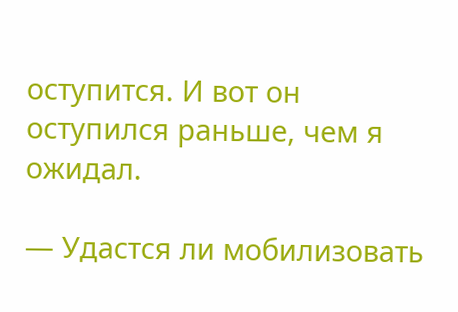оступится. И вот он оступился раньше, чем я ожидал.

— Удастся ли мобилизовать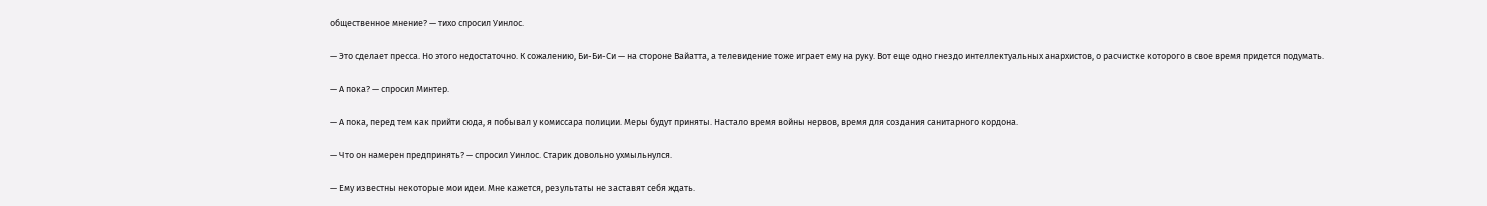общественное мнение? — тихо спросил Уинлос.

— Это сделает пресса. Но этого недостаточно. К сожалению, Би-Би-Си — на стороне Вайатта, а телевидение тоже играет ему на руку. Вот еще одно гнездо интеллектуальных анархистов, о расчистке которого в свое время придется подумать.

— А пока? — спросил Минтер.

— А пока, перед тем как прийти сюда, я побывал у комиссара полиции. Меры будут приняты. Настало время войны нервов, время для создания санитарного кордона.

— Что он намерен предпринять? — спросил Уинлос. Старик довольно ухмыльнулся.

— Ему известны некоторые мои идеи. Мне кажется, результаты не заставят себя ждать.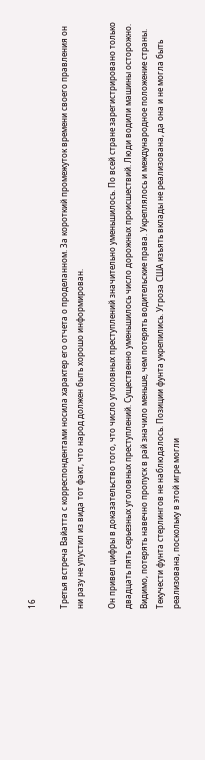16

Третья встреча Вайатта с корреспондентами носила характер его отчета о проделанном. За короткий промежуток времени своего правления он ни разу не упустил из вида тот факт, что народ должен быть хорошо информирован.

Он привел цифры в доказательство того, что число уголовных преступлений значительно уменьшилось. По всей стране зарегистрировано только двадцать пять серьезных уголовных преступлений. Существенно уменьшилось число дорожных происшествий. Люди водили машины осторожно. Видимо, потерять навечно пропуск в рай значило меньше, чем потерять водительские права. Укреплялось и международное положение страны. Текучести фунта стерлингов не наблюдалось. Позиции фунта укрепились. Угроза США изъять вклады не реализована, да она и не могла быть реализована, поскольку в этой игре могли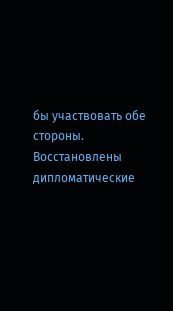бы участвовать обе стороны. Восстановлены дипломатические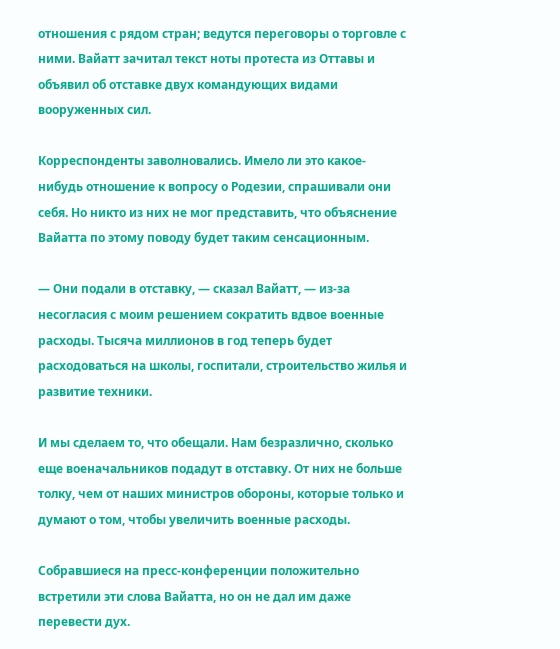отношения с рядом стран; ведутся переговоры о торговле с ними. Вайатт зачитал текст ноты протеста из Оттавы и объявил об отставке двух командующих видами вооруженных сил.

Корреспонденты заволновались. Имело ли это какое-нибудь отношение к вопросу о Родезии, спрашивали они себя. Но никто из них не мог представить, что объяснение Вайатта по этому поводу будет таким сенсационным.

— Они подали в отставку, — сказал Вайатт, — из-за несогласия с моим решением сократить вдвое военные расходы. Тысяча миллионов в год теперь будет расходоваться на школы, госпитали, строительство жилья и развитие техники.

И мы сделаем то, что обещали. Нам безразлично, сколько еще военачальников подадут в отставку. От них не больше толку, чем от наших министров обороны, которые только и думают о том, чтобы увеличить военные расходы.

Собравшиеся на пресс-конференции положительно встретили эти слова Вайатта, но он не дал им даже перевести дух.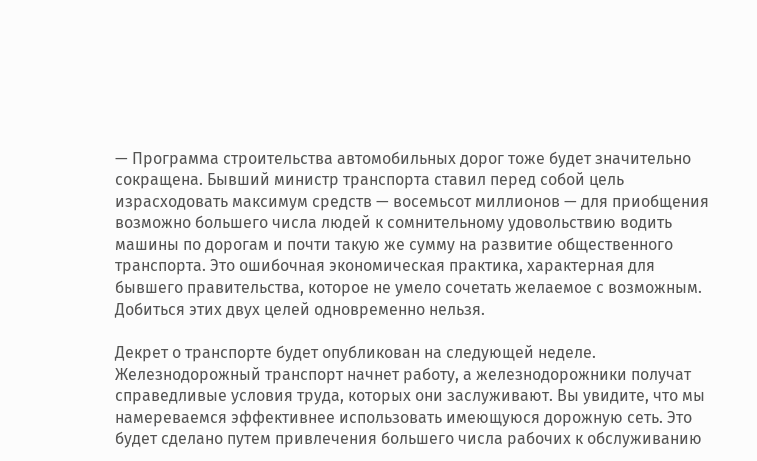— Программа строительства автомобильных дорог тоже будет значительно сокращена. Бывший министр транспорта ставил перед собой цель израсходовать максимум средств — восемьсот миллионов — для приобщения возможно большего числа людей к сомнительному удовольствию водить машины по дорогам и почти такую же сумму на развитие общественного транспорта. Это ошибочная экономическая практика, характерная для бывшего правительства, которое не умело сочетать желаемое с возможным. Добиться этих двух целей одновременно нельзя.

Декрет о транспорте будет опубликован на следующей неделе. Железнодорожный транспорт начнет работу, а железнодорожники получат справедливые условия труда, которых они заслуживают. Вы увидите, что мы намереваемся эффективнее использовать имеющуюся дорожную сеть. Это будет сделано путем привлечения большего числа рабочих к обслуживанию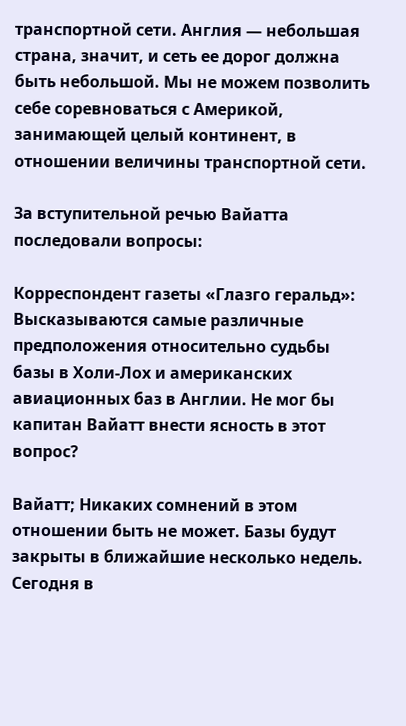транспортной сети. Англия — небольшая страна, значит, и сеть ее дорог должна быть небольшой. Мы не можем позволить себе соревноваться с Америкой, занимающей целый континент, в отношении величины транспортной сети.

За вступительной речью Вайатта последовали вопросы:

Корреспондент газеты «Глазго геральд»: Высказываются самые различные предположения относительно судьбы базы в Холи-Лох и американских авиационных баз в Англии. Не мог бы капитан Вайатт внести ясность в этот вопрос?

Вайатт; Никаких сомнений в этом отношении быть не может. Базы будут закрыты в ближайшие несколько недель. Сегодня в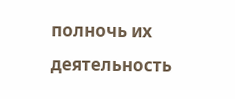полночь их деятельность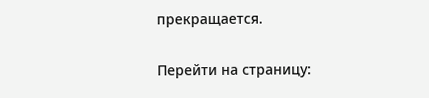прекращается.


Перейти на страницу: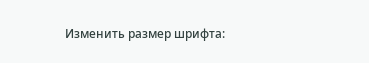Изменить размер шрифта: